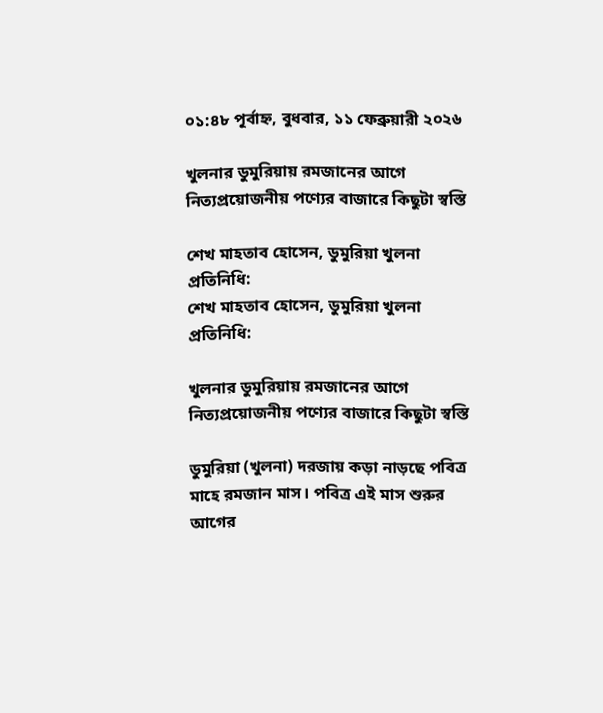০১:৪৮ পূর্বাহ্ন, বুধবার, ১১ ফেব্রুয়ারী ২০২৬

খুলনার ডুমুরিয়ায় রমজানের আগে নিত্যপ্রয়োজনীয় পণ্যের বাজারে কিছুটা স্বস্তি

শেখ মাহতাব হোসেন, ডুমুরিয়া খুলনা প্রতিনিধি:
শেখ মাহতাব হোসেন, ডুমুরিয়া খুলনা প্রতিনিধি:

খুলনার ডুমুরিয়ায় রমজানের আগে নিত্যপ্রয়োজনীয় পণ্যের বাজারে কিছুটা স্বস্তি

ডুমুরিয়া (খুলনা) দরজায় কড়া নাড়ছে পবিত্র মাহে রমজান মাস। পবিত্র এই মাস শুরুর আগের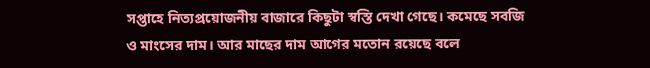সপ্তাহে নিত্যপ্রয়োজনীয় বাজারে কিছুটা স্বস্তি দেখা গেছে। কমেছে সবজি ও মাংসের দাম। আর মাছের দাম আগের মতোন রয়েছে বলে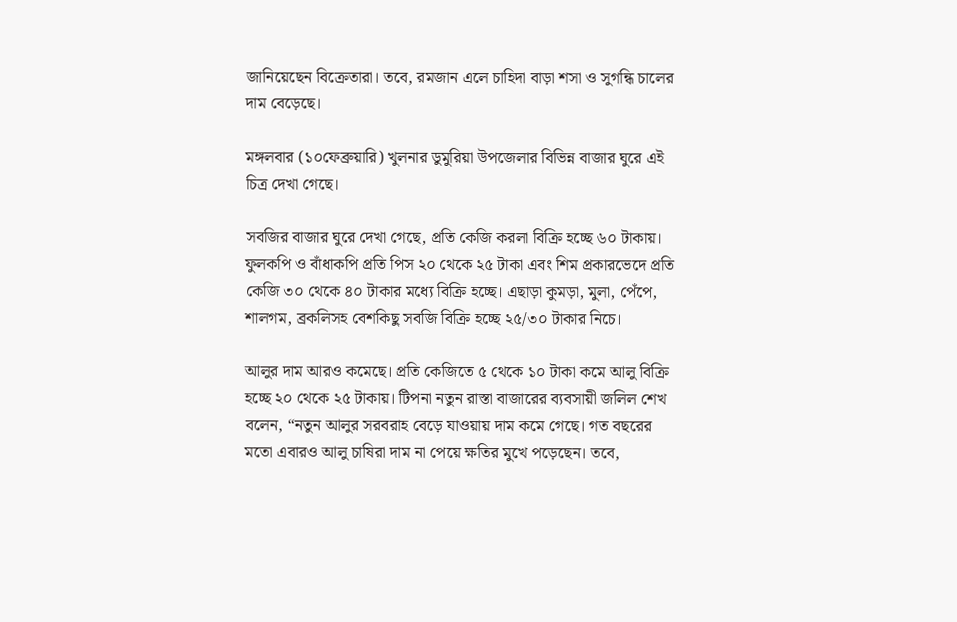জানিয়েছেন বিক্রেতারা। তবে, রমজান এলে চাহিদা বাড়া শসা ও সুগন্ধি চালের দাম বেড়েছে।

মঙ্গলবার (১০ফেব্রুয়ারি) খুলনার ডুমুরিয়া উপজেলার বিভিন্ন বাজার ঘুরে এই চিত্র দেখা গেছে।

সবজির বাজার ঘুরে দেখা গেছে, প্রতি কেজি করলা বিক্রি হচ্ছে ৬০ টাকায়। ফুলকপি ও বাঁধাকপি প্রতি পিস ২০ থেকে ২৫ টাকা এবং শিম প্রকারভেদে প্রতি কেজি ৩০ থেকে ৪০ টাকার মধ্যে বিক্রি হচ্ছে। এছাড়া কুমড়া, মুলা, পেঁপে, শালগম, ব্রকলিসহ বেশকিছু সবজি বিক্রি হচ্ছে ২৫/৩০ টাকার নিচে।

আলুর দাম আরও কমেছে। প্রতি কেজিতে ৫ থেকে ১০ টাকা কমে আলু বিক্রি হচ্ছে ২০ থেকে ২৫ টাকায়। টিপনা নতুন রাস্তা বাজারের ব্যবসায়ী জলিল শেখ বলেন, “নতুন আলুর সরবরাহ বেড়ে যাওয়ায় দাম কমে গেছে। গত বছরের মতো এবারও আলু চাষিরা দাম না পেয়ে ক্ষতির মুখে পড়েছেন। তবে,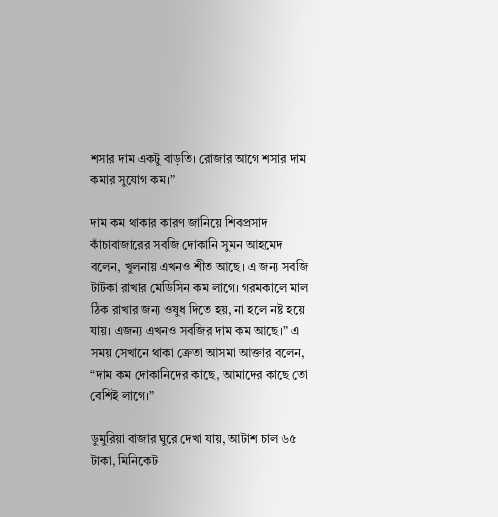শসার দাম একটু বাড়তি। রোজার আগে শসার দাম কমার সুযোগ কম।”

দাম কম থাকার কারণ জানিয়ে শিবপ্রসাদ কাঁচাবাজারের সবজি দোকানি সুমন আহমেদ বলেন, খুলনায় এখনও শীত আছে। এ জন্য সবজি টাটকা রাখার মেডিসিন কম লাগে। গরমকালে মাল ঠিক রাখার জন্য ওষুধ দিতে হয়, না হলে নষ্ট হয়ে যায়। এজন্য এখনও সবজির দাম কম আছে।” এ সময় সেখানে থাকা ক্রেতা আসমা আক্তার বলেন, “দাম কম দোকানিদের কাছে, আমাদের কাছে তো বেশিই লাগে।”

ডুমুরিয়া বাজার ঘুরে দেখা যায়, আটাশ চাল ৬৫ টাকা, মিনিকেট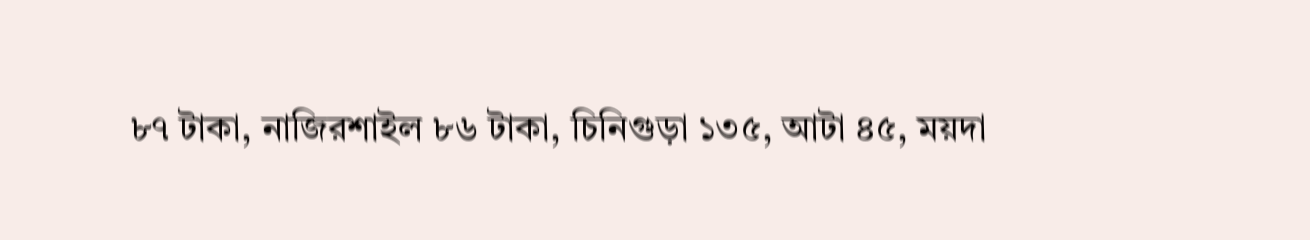৮৭ টাকা, নাজিরশাইল ৮৬ টাকা, চিনিগুড়া ১৩৫, আটা ৪৫, ময়দা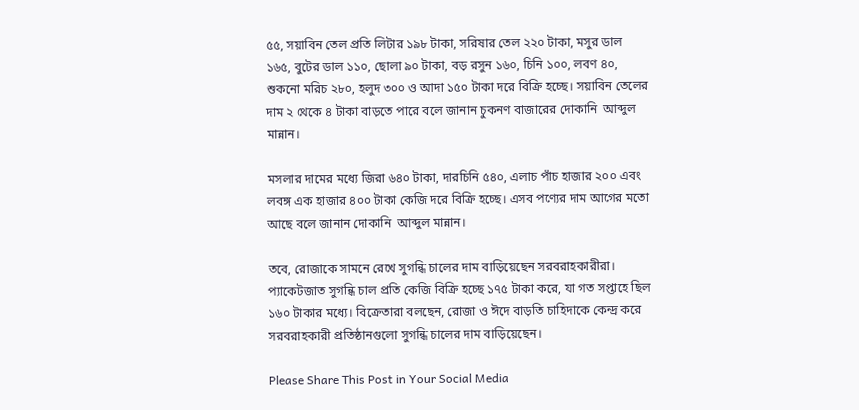৫৫, সয়াবিন তেল প্রতি লিটার ১৯৮ টাকা, সরিষার তেল ২২০ টাকা, মসুর ডাল ১৬৫, বুটের ডাল ১১০, ছোলা ৯০ টাকা, বড় রসুন ১৬০, চিনি ১০০, লবণ ৪০, শুকনো মরিচ ২৮০, হলুদ ৩০০ ও আদা ১৫০ টাকা দরে বিক্রি হচ্ছে। সয়াবিন তেলের দাম ২ থেকে ৪ টাকা বাড়তে পারে বলে জানান চুকনণ বাজারের দোকানি  আব্দুল মান্নান।

মসলার দামের মধ্যে জিরা ৬৪০ টাকা, দারচিনি ৫৪০, এলাচ পাঁচ হাজার ২০০ এবং লবঙ্গ এক হাজার ৪০০ টাকা কেজি দরে বিক্রি হচ্ছে। এসব পণ্যের দাম আগের মতো আছে বলে জানান দোকানি  আব্দুল মান্নান।

তবে, রোজাকে সামনে রেখে সুগন্ধি চালের দাম বাড়িয়েছেন সরবরাহকারীরা। প্যাকেটজাত সুগন্ধি চাল প্রতি কেজি বিক্রি হচ্ছে ১৭৫ টাকা করে, যা গত সপ্তাহে ছিল ১৬০ টাকার মধ্যে। বিক্রেতারা বলছেন, রোজা ও ঈদে বাড়তি চাহিদাকে কেন্দ্র করে সরবরাহকারী প্রতিষ্ঠানগুলো সুগন্ধি চালের দাম বাড়িয়েছেন।

Please Share This Post in Your Social Media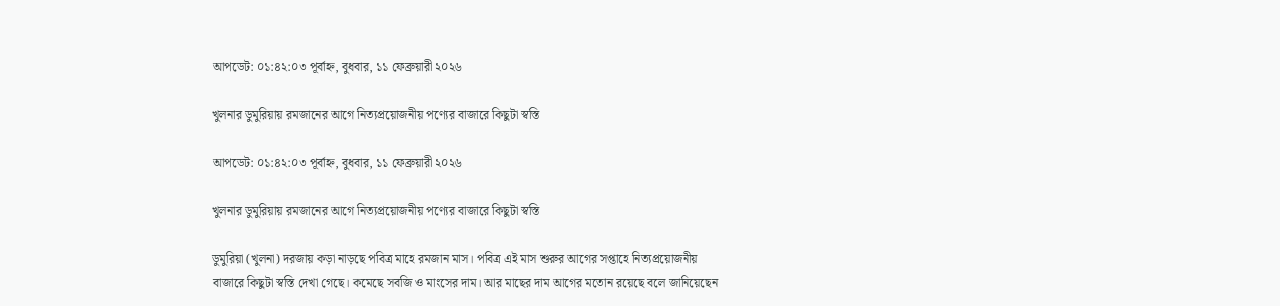আপডেট: ০১:৪২:০৩ পূর্বাহ্ন, বুধবার, ১১ ফেব্রুয়ারী ২০২৬

খুলনার ডুমুরিয়ায় রমজানের আগে নিত্যপ্রয়োজনীয় পণ্যের বাজারে কিছুটা স্বস্তি

আপডেট: ০১:৪২:০৩ পূর্বাহ্ন, বুধবার, ১১ ফেব্রুয়ারী ২০২৬

খুলনার ডুমুরিয়ায় রমজানের আগে নিত্যপ্রয়োজনীয় পণ্যের বাজারে কিছুটা স্বস্তি

ডুমুরিয়া (খুলনা) দরজায় কড়া নাড়ছে পবিত্র মাহে রমজান মাস। পবিত্র এই মাস শুরুর আগের সপ্তাহে নিত্যপ্রয়োজনীয় বাজারে কিছুটা স্বস্তি দেখা গেছে। কমেছে সবজি ও মাংসের দাম। আর মাছের দাম আগের মতোন রয়েছে বলে জানিয়েছেন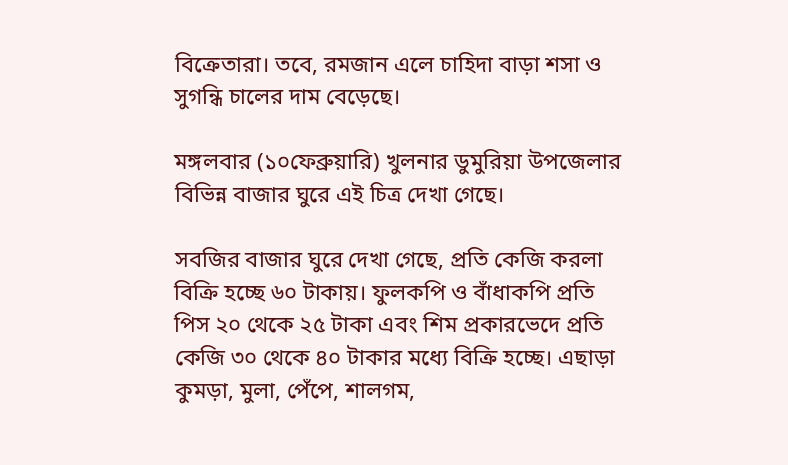বিক্রেতারা। তবে, রমজান এলে চাহিদা বাড়া শসা ও সুগন্ধি চালের দাম বেড়েছে।

মঙ্গলবার (১০ফেব্রুয়ারি) খুলনার ডুমুরিয়া উপজেলার বিভিন্ন বাজার ঘুরে এই চিত্র দেখা গেছে।

সবজির বাজার ঘুরে দেখা গেছে, প্রতি কেজি করলা বিক্রি হচ্ছে ৬০ টাকায়। ফুলকপি ও বাঁধাকপি প্রতি পিস ২০ থেকে ২৫ টাকা এবং শিম প্রকারভেদে প্রতি কেজি ৩০ থেকে ৪০ টাকার মধ্যে বিক্রি হচ্ছে। এছাড়া কুমড়া, মুলা, পেঁপে, শালগম,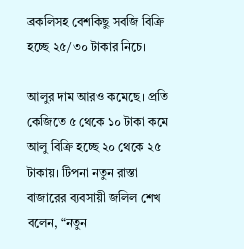ব্রকলিসহ বেশকিছু সবজি বিক্রি হচ্ছে ২৫/৩০ টাকার নিচে।

আলুর দাম আরও কমেছে। প্রতি কেজিতে ৫ থেকে ১০ টাকা কমে আলু বিক্রি হচ্ছে ২০ থেকে ২৫ টাকায়। টিপনা নতুন রাস্তা বাজারের ব্যবসায়ী জলিল শেখ বলেন, “নতুন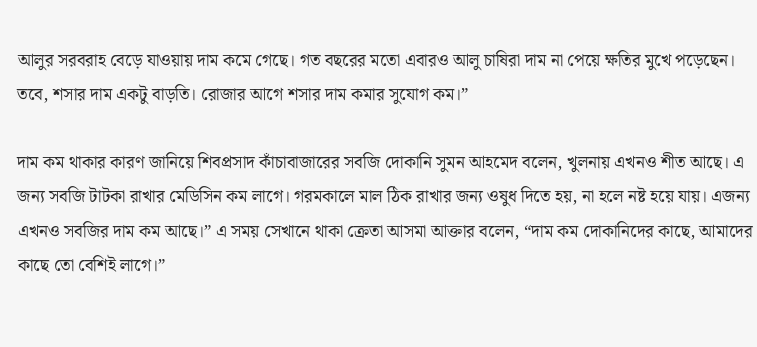আলুর সরবরাহ বেড়ে যাওয়ায় দাম কমে গেছে। গত বছরের মতো এবারও আলু চাষিরা দাম না পেয়ে ক্ষতির মুখে পড়েছেন। তবে, শসার দাম একটু বাড়তি। রোজার আগে শসার দাম কমার সুযোগ কম।”

দাম কম থাকার কারণ জানিয়ে শিবপ্রসাদ কাঁচাবাজারের সবজি দোকানি সুমন আহমেদ বলেন, খুলনায় এখনও শীত আছে। এ জন্য সবজি টাটকা রাখার মেডিসিন কম লাগে। গরমকালে মাল ঠিক রাখার জন্য ওষুধ দিতে হয়, না হলে নষ্ট হয়ে যায়। এজন্য এখনও সবজির দাম কম আছে।” এ সময় সেখানে থাকা ক্রেতা আসমা আক্তার বলেন, “দাম কম দোকানিদের কাছে, আমাদের কাছে তো বেশিই লাগে।”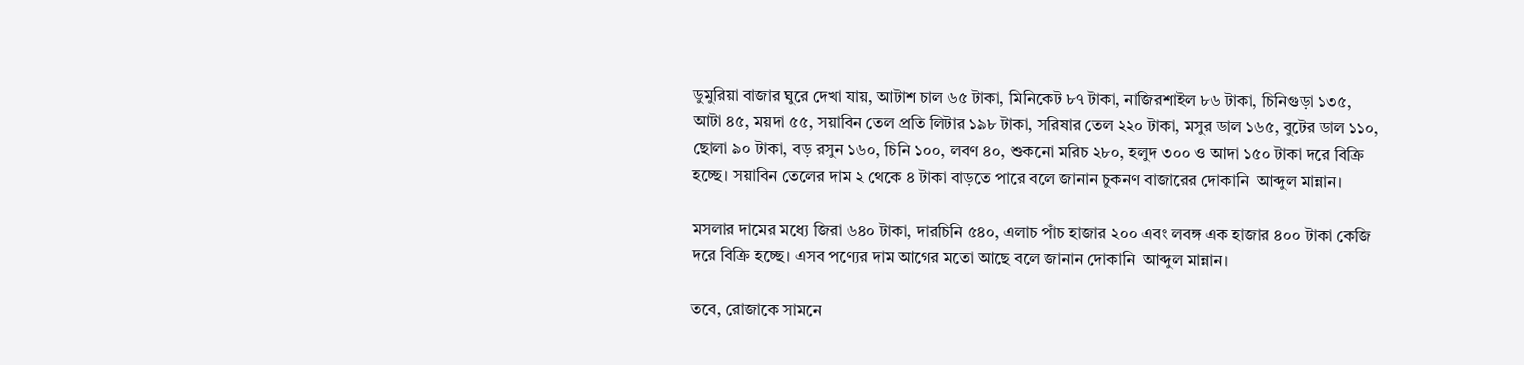ডুমুরিয়া বাজার ঘুরে দেখা যায়, আটাশ চাল ৬৫ টাকা, মিনিকেট ৮৭ টাকা, নাজিরশাইল ৮৬ টাকা, চিনিগুড়া ১৩৫, আটা ৪৫, ময়দা ৫৫, সয়াবিন তেল প্রতি লিটার ১৯৮ টাকা, সরিষার তেল ২২০ টাকা, মসুর ডাল ১৬৫, বুটের ডাল ১১০, ছোলা ৯০ টাকা, বড় রসুন ১৬০, চিনি ১০০, লবণ ৪০, শুকনো মরিচ ২৮০, হলুদ ৩০০ ও আদা ১৫০ টাকা দরে বিক্রি হচ্ছে। সয়াবিন তেলের দাম ২ থেকে ৪ টাকা বাড়তে পারে বলে জানান চুকনণ বাজারের দোকানি  আব্দুল মান্নান।

মসলার দামের মধ্যে জিরা ৬৪০ টাকা, দারচিনি ৫৪০, এলাচ পাঁচ হাজার ২০০ এবং লবঙ্গ এক হাজার ৪০০ টাকা কেজি দরে বিক্রি হচ্ছে। এসব পণ্যের দাম আগের মতো আছে বলে জানান দোকানি  আব্দুল মান্নান।

তবে, রোজাকে সামনে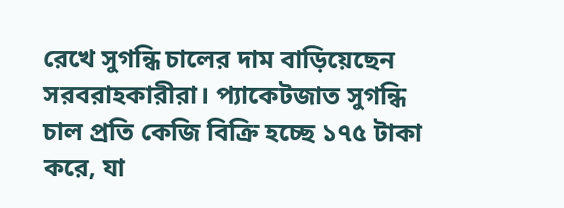রেখে সুগন্ধি চালের দাম বাড়িয়েছেন সরবরাহকারীরা। প্যাকেটজাত সুগন্ধি চাল প্রতি কেজি বিক্রি হচ্ছে ১৭৫ টাকা করে, যা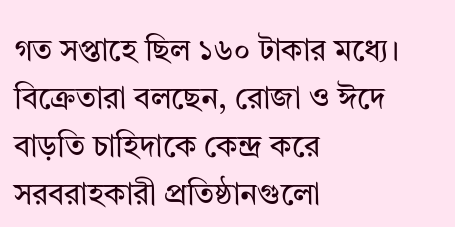গত সপ্তাহে ছিল ১৬০ টাকার মধ্যে। বিক্রেতারা বলছেন, রোজা ও ঈদে বাড়তি চাহিদাকে কেন্দ্র করে সরবরাহকারী প্রতিষ্ঠানগুলো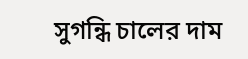সুগন্ধি চালের দাম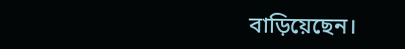বাড়িয়েছেন।